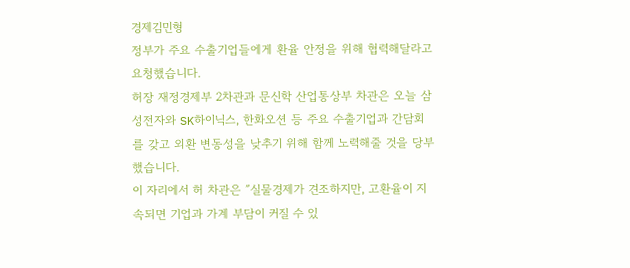경제김민형
정부가 주요 수출기업들에게 환율 안정을 위해 협력해달라고 요청했습니다.
허장 재정경제부 2차관과 문신학 산업통상부 차관은 오늘 삼성전자와 SK하이닉스, 한화오션 등 주요 수출기업과 간담회를 갖고 외환 변동성을 낮추기 위해 함께 노력해줄 것을 당부했습니다.
이 자리에서 허 차관은 ″실물경제가 견조하지만, 고환율이 지속되면 기업과 가계 부담이 커질 수 있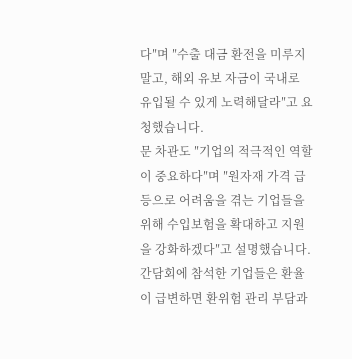다″며 ″수출 대금 환전을 미루지 말고, 해외 유보 자금이 국내로 유입될 수 있게 노력해달라″고 요청했습니다.
문 차관도 ″기업의 적극적인 역할이 중요하다″며 ″원자재 가격 급등으로 어려움을 겪는 기업들을 위해 수입보험을 확대하고 지원을 강화하겠다″고 설명했습니다.
간담회에 참석한 기업들은 환율이 급변하면 환위험 관리 부담과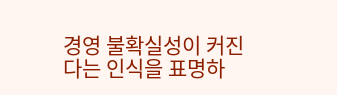경영 불확실성이 커진다는 인식을 표명하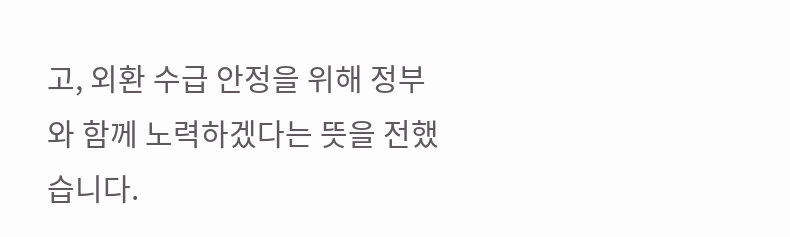고, 외환 수급 안정을 위해 정부와 함께 노력하겠다는 뜻을 전했습니다.